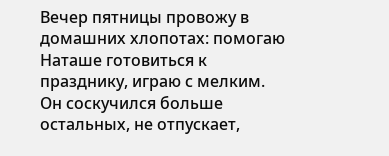Вечер пятницы провожу в домашних хлопотах: помогаю Наташе готовиться к празднику, играю с мелким. Он соскучился больше остальных, не отпускает,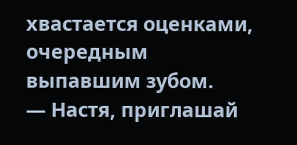хвастается оценками, очередным выпавшим зубом.
— Настя, приглашай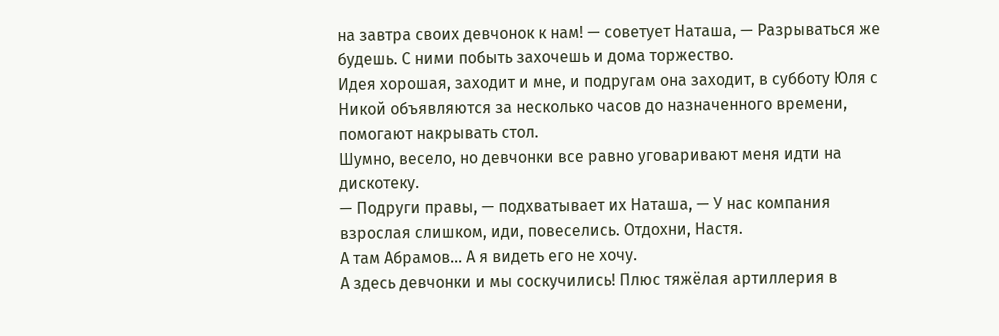на завтра своих девчонок к нам! — советует Наташа, — Разрываться же будешь. С ними побыть захочешь и дома торжество.
Идея хорошая, заходит и мне, и подругам она заходит, в субботу Юля с Никой объявляются за несколько часов до назначенного времени, помогают накрывать стол.
Шумно, весело, но девчонки все равно уговаривают меня идти на дискотеку.
— Подруги правы, — подхватывает их Наташа, — У нас компания взрослая слишком, иди, повеселись. Отдохни, Настя.
А там Абрамов… А я видеть его не хочу.
А здесь девчонки и мы соскучились! Плюс тяжёлая артиллерия в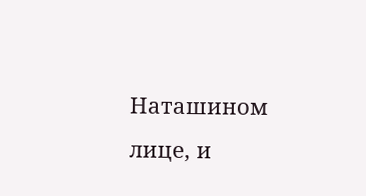Наташином лице, и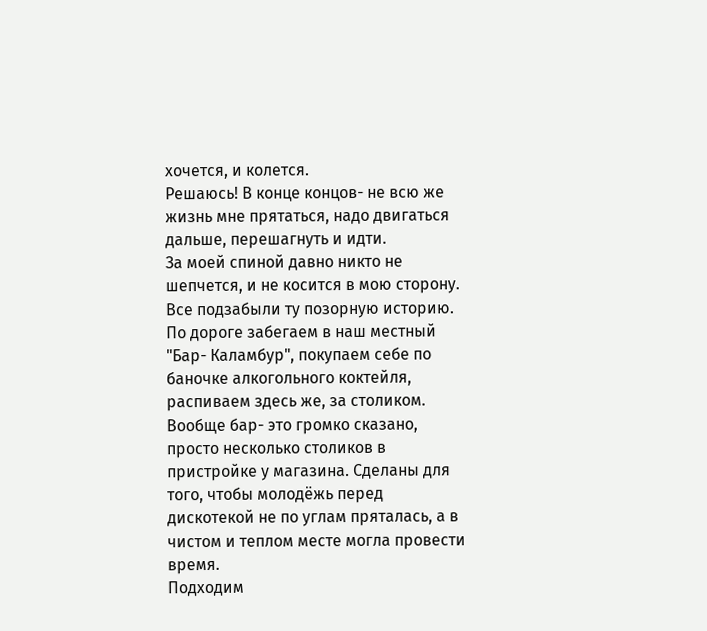хочется, и колется.
Решаюсь! В конце концов- не всю же жизнь мне прятаться, надо двигаться дальше, перешагнуть и идти.
За моей спиной давно никто не шепчется, и не косится в мою сторону. Все подзабыли ту позорную историю.
По дороге забегаем в наш местный "Бар- Каламбур", покупаем себе по баночке алкогольного коктейля, распиваем здесь же, за столиком.
Вообще бар- это громко сказано, просто несколько столиков в пристройке у магазина. Сделаны для того, чтобы молодёжь перед дискотекой не по углам пряталась, а в чистом и теплом месте могла провести время.
Подходим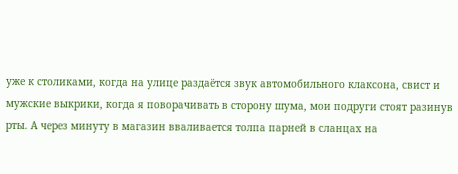уже к столиками, когда на улице раздаётся звук автомобильного клаксона, свист и мужские выкрики, когда я поворачивать в сторону шума, мои подруги стоят разинув рты. А через минуту в магазин вваливается толпа парней в сланцах на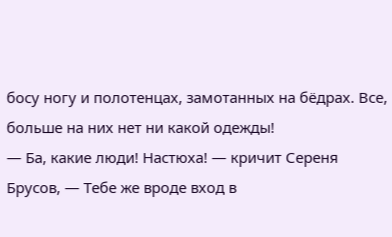босу ногу и полотенцах, замотанных на бёдрах. Все, больше на них нет ни какой одежды!
— Ба, какие люди! Настюха! — кричит Сереня Брусов, — Тебе же вроде вход в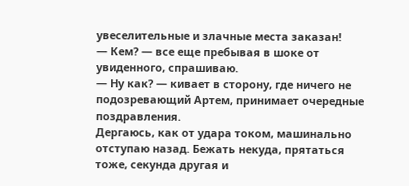увеселительные и злачные места заказан!
— Кем? — все еще пребывая в шоке от увиденного, спрашиваю.
— Ну как? — кивает в сторону, где ничего не подозревающий Артем, принимает очередные поздравления.
Дергаюсь, как от удара током, машинально отступаю назад. Бежать некуда, прятаться тоже, секунда другая и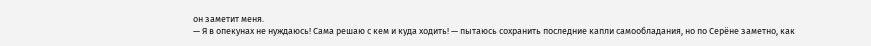он заметит меня.
— Я в опекунах не нуждаюсь! Сама решаю с кем и куда ходить! — пытаюсь сохранить последние капли самообладания, но по Серёне заметно, как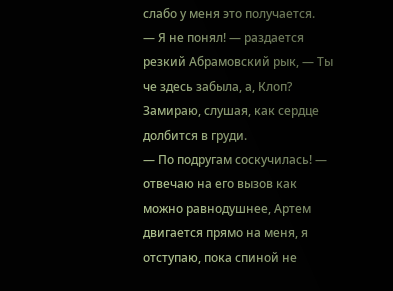слабо у меня это получается.
— Я не понял! — раздается резкий Абрамовский рык, — Ты че здесь забыла, а, Клоп?
Замираю, слушая, как сердце долбится в груди.
— По подругам соскучилась! — отвечаю на его вызов как можно равнодушнее, Артем двигается прямо на меня, я отступаю, пока спиной не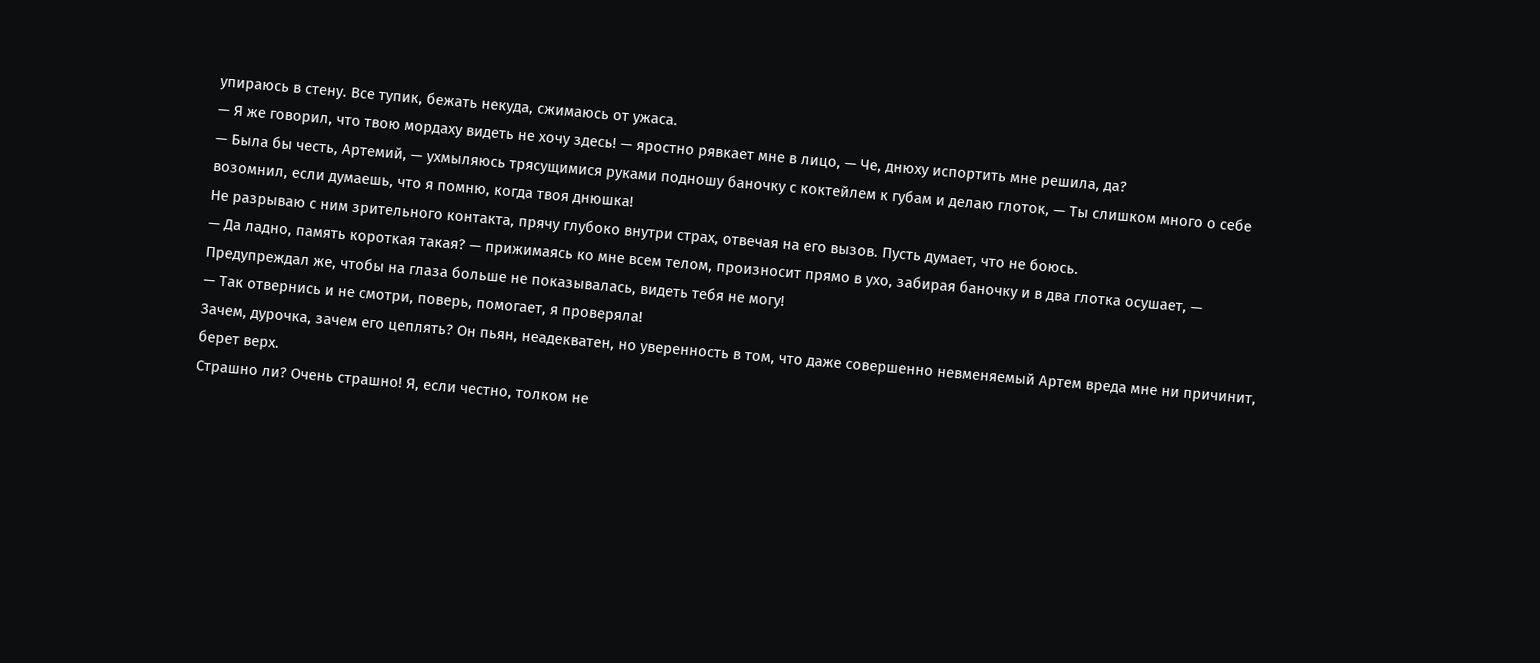упираюсь в стену. Все тупик, бежать некуда, сжимаюсь от ужаса.
— Я же говорил, что твою мордаху видеть не хочу здесь! — яростно рявкает мне в лицо, — Че, днюху испортить мне решила, да?
— Была бы честь, Артемий, — ухмыляюсь трясущимися руками подношу баночку с коктейлем к губам и делаю глоток, — Ты слишком много о себе возомнил, если думаешь, что я помню, когда твоя днюшка!
Не разрываю с ним зрительного контакта, прячу глубоко внутри страх, отвечая на его вызов. Пусть думает, что не боюсь.
— Да ладно, память короткая такая? — прижимаясь ко мне всем телом, произносит прямо в ухо, забирая баночку и в два глотка осушает, — Предупреждал же, чтобы на глаза больше не показывалась, видеть тебя не могу!
— Так отвернись и не смотри, поверь, помогает, я проверяла!
Зачем, дурочка, зачем его цеплять? Он пьян, неадекватен, но уверенность в том, что даже совершенно невменяемый Артем вреда мне ни причинит, берет верх.
Страшно ли? Очень страшно! Я, если честно, толком не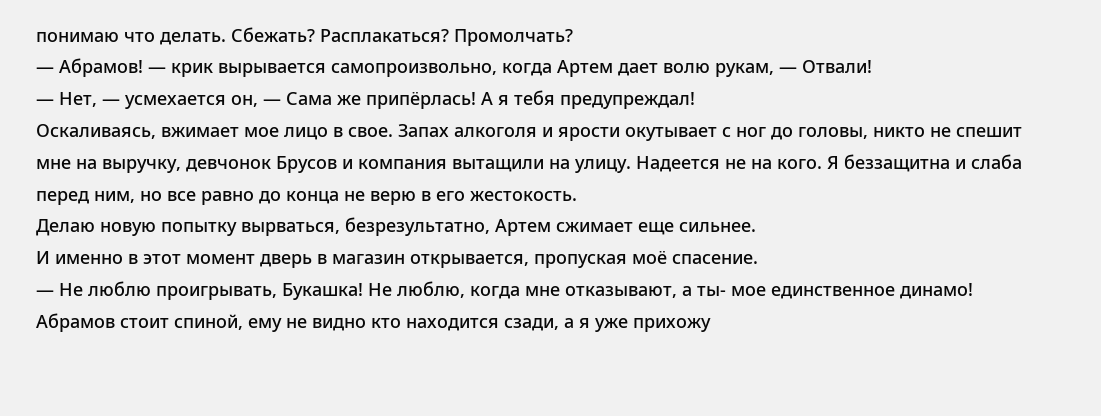понимаю что делать. Сбежать? Расплакаться? Промолчать?
— Абрамов! — крик вырывается самопроизвольно, когда Артем дает волю рукам, — Отвали!
— Нет, — усмехается он, — Сама же припёрлась! А я тебя предупреждал!
Оскаливаясь, вжимает мое лицо в свое. Запах алкоголя и ярости окутывает с ног до головы, никто не спешит мне на выручку, девчонок Брусов и компания вытащили на улицу. Надеется не на кого. Я беззащитна и слаба перед ним, но все равно до конца не верю в его жестокость.
Делаю новую попытку вырваться, безрезультатно, Артем сжимает еще сильнее.
И именно в этот момент дверь в магазин открывается, пропуская моё спасение.
— Не люблю проигрывать, Букашка! Не люблю, когда мне отказывают, а ты- мое единственное динамо!
Абрамов стоит спиной, ему не видно кто находится сзади, а я уже прихожу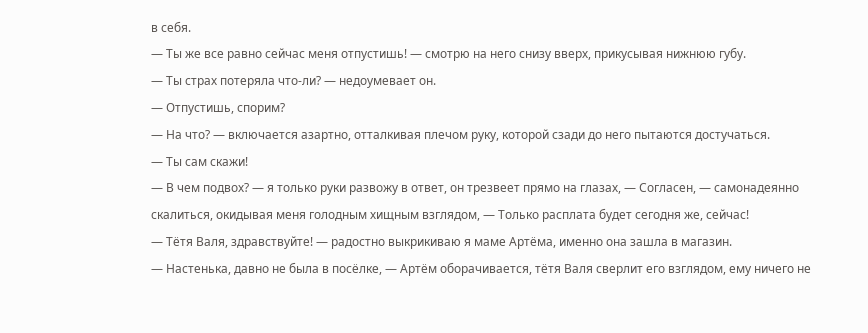в себя.
— Ты же все равно сейчас меня отпустишь! — смотрю на него снизу вверх, прикусывая нижнюю губу.
— Ты страх потеряла что-ли? — недоумевает он.
— Отпустишь, спорим?
— На что? — включается азартно, отталкивая плечом руку, которой сзади до него пытаются достучаться.
— Ты сам скажи!
— В чем подвох? — я только руки развожу в ответ, он трезвеет прямо на глазах, — Согласен, — самонадеянно скалиться, окидывая меня голодным хищным взглядом, — Только расплата будет сегодня же, сейчас!
— Тётя Валя, здравствуйте! — радостно выкрикиваю я маме Артёма, именно она зашла в магазин.
— Настенька, давно не была в посёлке, — Артём оборачивается, тётя Валя сверлит его взглядом, ему ничего не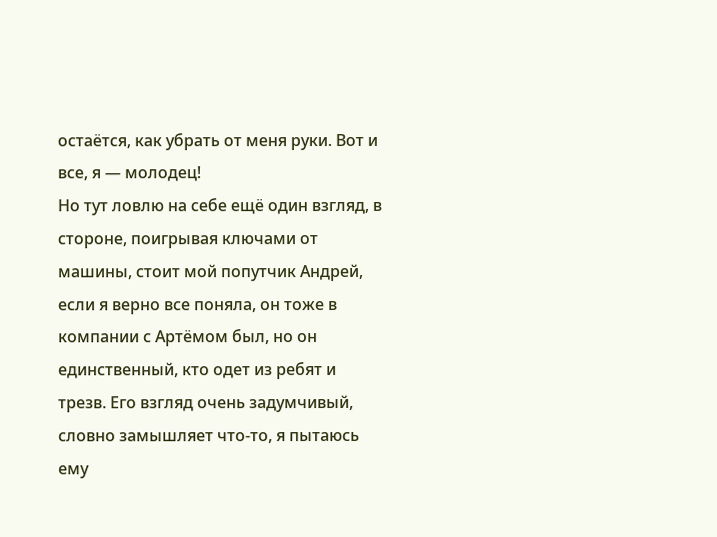остаётся, как убрать от меня руки. Вот и все, я — молодец!
Но тут ловлю на себе ещё один взгляд, в стороне, поигрывая ключами от машины, стоит мой попутчик Андрей, если я верно все поняла, он тоже в компании с Артёмом был, но он единственный, кто одет из ребят и трезв. Его взгляд очень задумчивый, словно замышляет что-то, я пытаюсь ему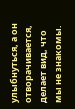улыбнуться, а он отворачивается, делает вид, что мы не знакомы.